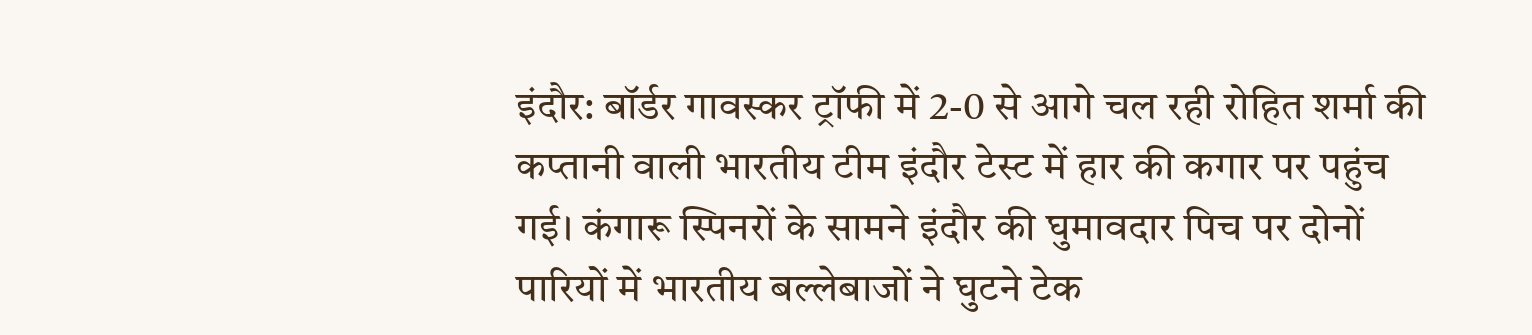इंदौर: बॉर्डर गावस्कर ट्रॉफी में 2-0 से आगे चल रही रोहित शर्मा की कप्तानी वाली भारतीय टीम इंदौर टेस्ट में हार की कगार पर पहुंच गई। कंगारू स्पिनरों के सामने इंदौर की घुमावदार पिच पर दोनों पारियों में भारतीय बल्लेबाजों ने घुटने टेक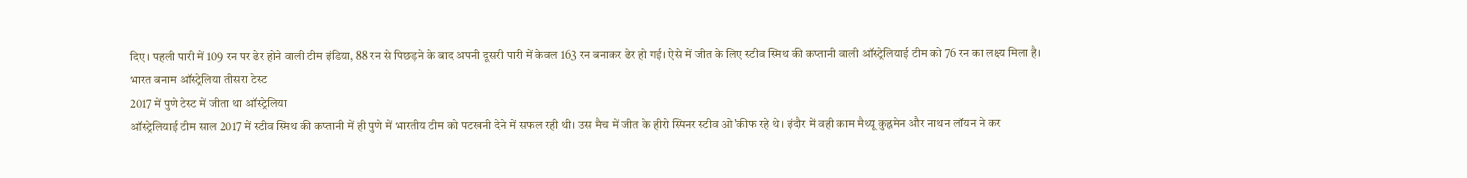दिए। पहली पारी में 109 रन पर ढेर होने वाली टीम इंडिया, 88 रन से पिछड़ने के बाद अपनी दूसरी पारी में केवल 163 रन बनाकर ढेर हो गई। ऐसे में जीत के लिए स्टीव स्मिथ की कप्तानी वाली ऑस्ट्रेलियाई टीम को 76 रन का लक्ष्य मिला है।
भारत बनाम ऑस्ट्रेलिया तीसरा टेस्ट
2017 में पुणे टेस्ट में जीता था ऑस्ट्रेलिया
ऑस्ट्रेलियाई टीम साल 2017 में स्टीव स्मिथ की कप्तानी में ही पुणे में भारतीय टीम को पटखनी देने में सफल रही थी। उस मैच में जीत के हीरो स्पिनर स्टीव ओ'कीफ रहे थे। इंदौर में वही काम मैथ्यू कुह्नमेन और नाथन लॉयन ने कर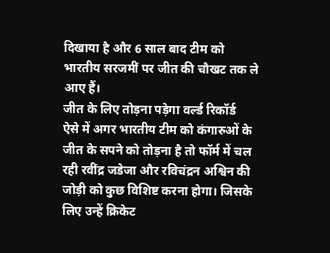दिखाया है और 6 साल बाद टीम को भारतीय सरजमीं पर जीत की चौखट तक ले आए हैं।
जीत के लिए तोड़ना पड़ेगा वर्ल्ड रिकॉर्ड
ऐसे में अगर भारतीय टीम को कंगारुओं के जीत के सपने को तोड़ना है तो फॉर्म में चल रही रवींद्र जडेजा और रविचंद्रन अश्विन की जोड़ी को कुछ विशिष्ट करना होगा। जिसके लिए उन्हें क्रिकेट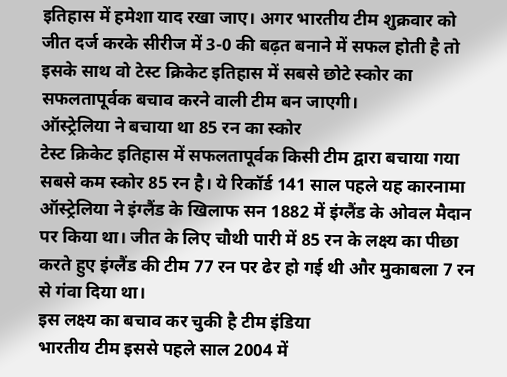इतिहास में हमेशा याद रखा जाए। अगर भारतीय टीम शुक्रवार को जीत दर्ज करके सीरीज में 3-0 की बढ़त बनाने में सफल होती है तो इसके साथ वो टेस्ट क्रिकेट इतिहास में सबसे छोटे स्कोर का सफलतापूर्वक बचाव करने वाली टीम बन जाएगी।
ऑस्ट्रेलिया ने बचाया था 85 रन का स्कोर
टेस्ट क्रिकेट इतिहास में सफलतापूर्वक किसी टीम द्वारा बचाया गया सबसे कम स्कोर 85 रन है। ये रिकॉर्ड 141 साल पहले यह कारनामा ऑस्ट्रेलिया ने इंग्लैंड के खिलाफ सन 1882 में इंग्लैंड के ओवल मैदान पर किया था। जीत के लिए चौथी पारी में 85 रन के लक्ष्य का पीछा करते हुए इंग्लैंड की टीम 77 रन पर ढेर हो गई थी और मुकाबला 7 रन से गंवा दिया था।
इस लक्ष्य का बचाव कर चुकी है टीम इंडिया
भारतीय टीम इससे पहले साल 2004 में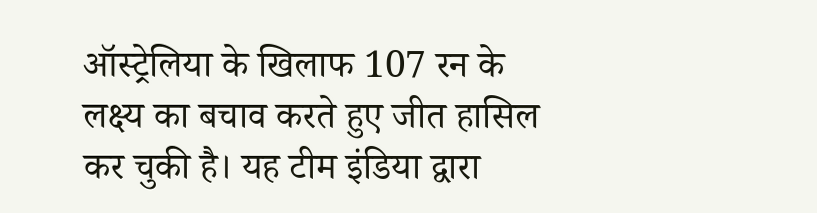ऑस्ट्रेलिया के खिलाफ 107 रन के लक्ष्य का बचाव करते हुए जीत हासिल कर चुकी है। यह टीम इंडिया द्वारा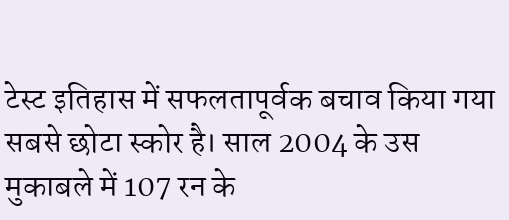टेस्ट इतिहास में सफलतापूर्वक बचाव किया गया सबसे छोटा स्कोर है। साल 2004 के उस मुकाबले में 107 रन के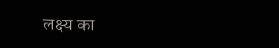लक्ष्य का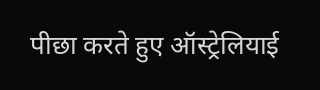पीछा करते हुए ऑस्ट्रेलियाई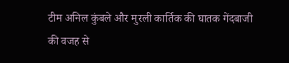टीम अनिल कुंबले और मुरली कार्तिक की घातक गेंदबाजी की वजह से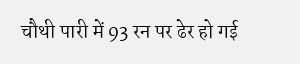चौथी पारी में 93 रन पर ढेर हो गई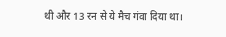थी और 13 रन से ये मैच गंवा दिया था।